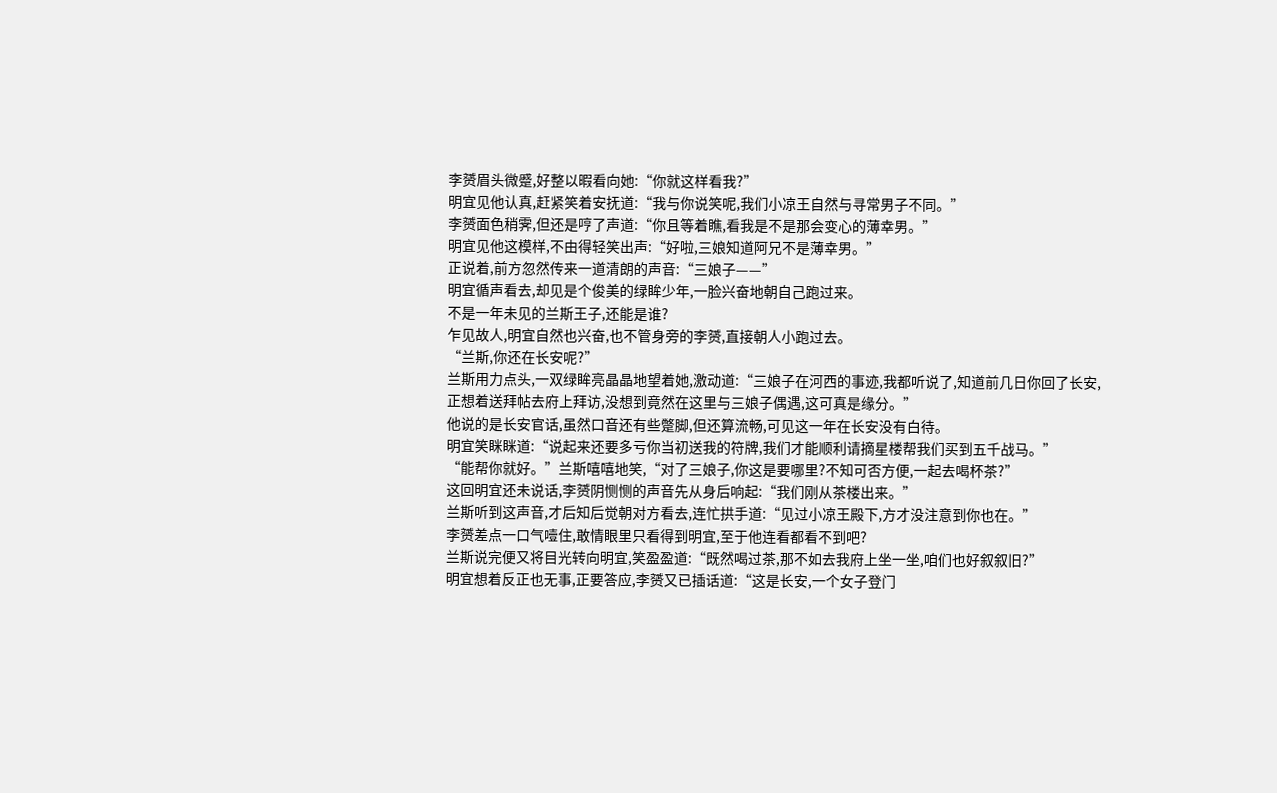李赟眉头微蹙,好整以暇看向她:“你就这样看我?”
明宜见他认真,赶紧笑着安抚道:“我与你说笑呢,我们小凉王自然与寻常男子不同。”
李赟面色稍霁,但还是哼了声道:“你且等着瞧,看我是不是那会变心的薄幸男。”
明宜见他这模样,不由得轻笑出声:“好啦,三娘知道阿兄不是薄幸男。”
正说着,前方忽然传来一道清朗的声音:“三娘子——”
明宜循声看去,却见是个俊美的绿眸少年,一脸兴奋地朝自己跑过来。
不是一年未见的兰斯王子,还能是谁?
乍见故人,明宜自然也兴奋,也不管身旁的李赟,直接朝人小跑过去。
“兰斯,你还在长安呢?”
兰斯用力点头,一双绿眸亮晶晶地望着她,激动道:“三娘子在河西的事迹,我都听说了,知道前几日你回了长安,正想着送拜帖去府上拜访,没想到竟然在这里与三娘子偶遇,这可真是缘分。”
他说的是长安官话,虽然口音还有些蹩脚,但还算流畅,可见这一年在长安没有白待。
明宜笑眯眯道:“说起来还要多亏你当初送我的符牌,我们才能顺利请摘星楼帮我们买到五千战马。”
“能帮你就好。”兰斯嘻嘻地笑,“对了三娘子,你这是要哪里?不知可否方便,一起去喝杯茶?”
这回明宜还未说话,李赟阴恻恻的声音先从身后响起:“我们刚从茶楼出来。”
兰斯听到这声音,才后知后觉朝对方看去,连忙拱手道:“见过小凉王殿下,方才没注意到你也在。”
李赟差点一口气噎住,敢情眼里只看得到明宜,至于他连看都看不到吧?
兰斯说完便又将目光转向明宜,笑盈盈道:“既然喝过茶,那不如去我府上坐一坐,咱们也好叙叙旧?”
明宜想着反正也无事,正要答应,李赟又已插话道:“这是长安,一个女子登门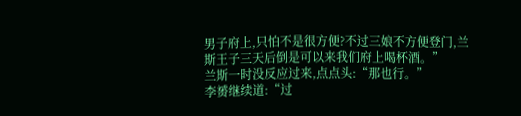男子府上,只怕不是很方便?不过三娘不方便登门,兰斯王子三天后倒是可以来我们府上喝杯酒。”
兰斯一时没反应过来,点点头:“那也行。”
李赟继续道:“过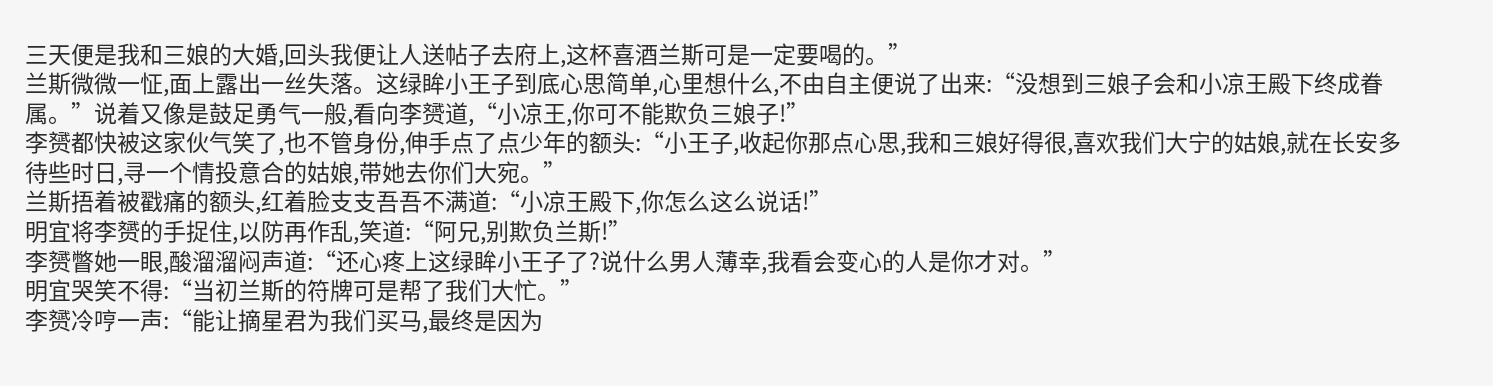三天便是我和三娘的大婚,回头我便让人送帖子去府上,这杯喜酒兰斯可是一定要喝的。”
兰斯微微一怔,面上露出一丝失落。这绿眸小王子到底心思简单,心里想什么,不由自主便说了出来:“没想到三娘子会和小凉王殿下终成眷属。”说着又像是鼓足勇气一般,看向李赟道,“小凉王,你可不能欺负三娘子!”
李赟都快被这家伙气笑了,也不管身份,伸手点了点少年的额头:“小王子,收起你那点心思,我和三娘好得很,喜欢我们大宁的姑娘,就在长安多待些时日,寻一个情投意合的姑娘,带她去你们大宛。”
兰斯捂着被戳痛的额头,红着脸支支吾吾不满道:“小凉王殿下,你怎么这么说话!”
明宜将李赟的手捉住,以防再作乱,笑道:“阿兄,别欺负兰斯!”
李赟瞥她一眼,酸溜溜闷声道:“还心疼上这绿眸小王子了?说什么男人薄幸,我看会变心的人是你才对。”
明宜哭笑不得:“当初兰斯的符牌可是帮了我们大忙。”
李赟冷哼一声:“能让摘星君为我们买马,最终是因为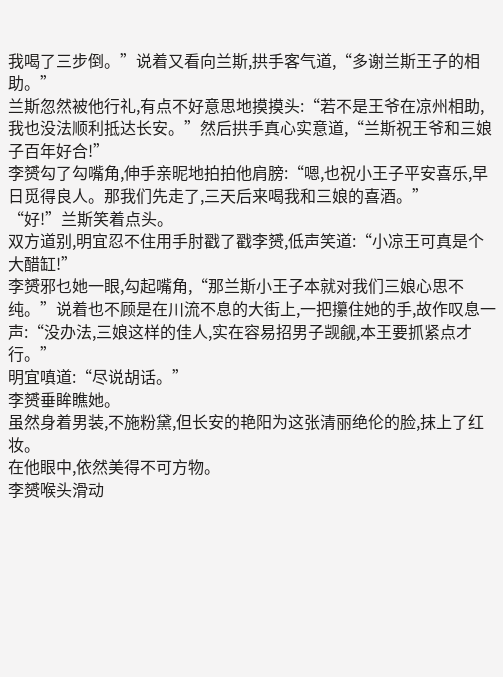我喝了三步倒。”说着又看向兰斯,拱手客气道,“多谢兰斯王子的相助。”
兰斯忽然被他行礼,有点不好意思地摸摸头:“若不是王爷在凉州相助,我也没法顺利抵达长安。”然后拱手真心实意道,“兰斯祝王爷和三娘子百年好合!”
李赟勾了勾嘴角,伸手亲昵地拍拍他肩膀:“嗯,也祝小王子平安喜乐,早日觅得良人。那我们先走了,三天后来喝我和三娘的喜酒。”
“好!”兰斯笑着点头。
双方道别,明宜忍不住用手肘戳了戳李赟,低声笑道:“小凉王可真是个大醋缸!”
李赟邪乜她一眼,勾起嘴角,“那兰斯小王子本就对我们三娘心思不纯。”说着也不顾是在川流不息的大街上,一把攥住她的手,故作叹息一声:“没办法,三娘这样的佳人,实在容易招男子觊觎,本王要抓紧点才行。”
明宜嗔道:“尽说胡话。”
李赟垂眸瞧她。
虽然身着男装,不施粉黛,但长安的艳阳为这张清丽绝伦的脸,抹上了红妆。
在他眼中,依然美得不可方物。
李赟喉头滑动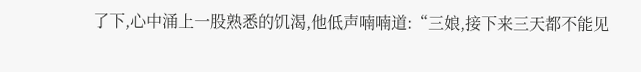了下,心中涌上一股熟悉的饥渴,他低声喃喃道:“三娘,接下来三天都不能见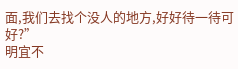面,我们去找个没人的地方,好好待一待可好?”
明宜不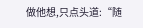做他想,只点头道:“随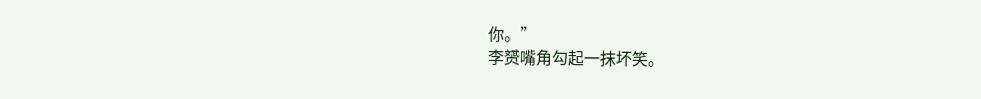你。”
李赟嘴角勾起一抹坏笑。